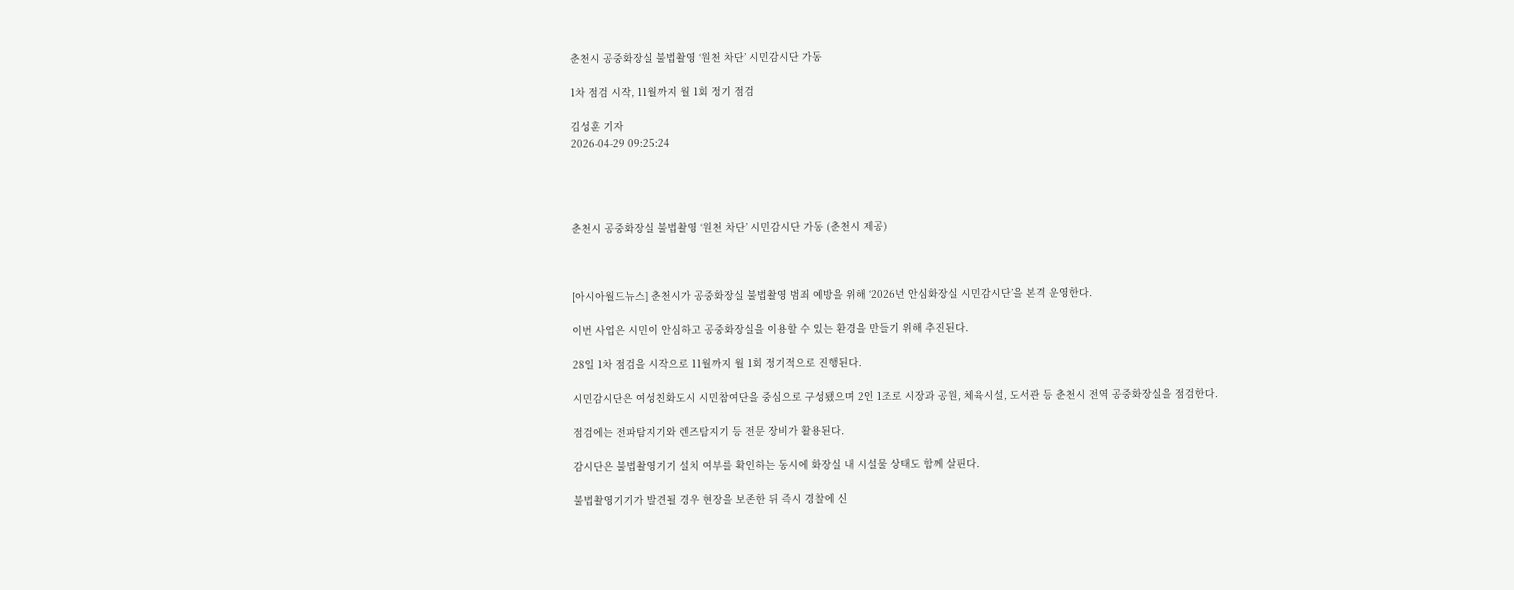춘천시 공중화장실 불법촬영 ‘원천 차단’ 시민감시단 가동

1차 점검 시작, 11월까지 월 1회 정기 점검

김성훈 기자
2026-04-29 09:25:24




춘천시 공중화장실 불법촬영 ‘원천 차단’ 시민감시단 가동 (춘천시 제공)



[아시아월드뉴스] 춘천시가 공중화장실 불법촬영 범죄 예방을 위해 ‘2026년 안심화장실 시민감시단’을 본격 운영한다.

이번 사업은 시민이 안심하고 공중화장실을 이용할 수 있는 환경을 만들기 위해 추진된다.

28일 1차 점검을 시작으로 11월까지 월 1회 정기적으로 진행된다.

시민감시단은 여성친화도시 시민참여단을 중심으로 구성됐으며 2인 1조로 시장과 공원, 체육시설, 도서관 등 춘천시 전역 공중화장실을 점검한다.

점검에는 전파탐지기와 렌즈탐지기 등 전문 장비가 활용된다.

감시단은 불법촬영기기 설치 여부를 확인하는 동시에 화장실 내 시설물 상태도 함께 살핀다.

불법촬영기기가 발견될 경우 현장을 보존한 뒤 즉시 경찰에 신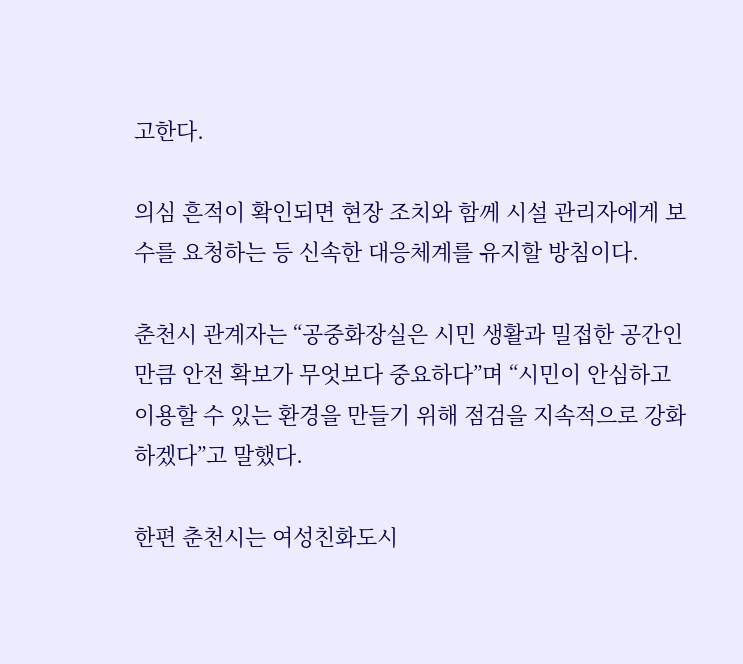고한다.

의심 흔적이 확인되면 현장 조치와 함께 시설 관리자에게 보수를 요청하는 등 신속한 대응체계를 유지할 방침이다.

춘천시 관계자는 “공중화장실은 시민 생활과 밀접한 공간인 만큼 안전 확보가 무엇보다 중요하다”며 “시민이 안심하고 이용할 수 있는 환경을 만들기 위해 점검을 지속적으로 강화하겠다”고 말했다.

한편 춘천시는 여성친화도시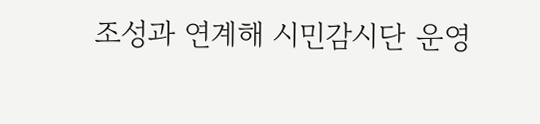조성과 연계해 시민감시단 운영